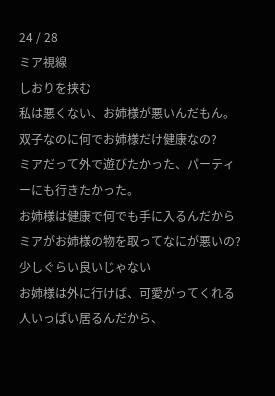24 / 28
ミア視線
しおりを挟む
私は悪くない、お姉様が悪いんだもん。
双子なのに何でお姉様だけ健康なの?
ミアだって外で遊びたかった、パーティーにも行きたかった。
お姉様は健康で何でも手に入るんだから
ミアがお姉様の物を取ってなにが悪いの?
少しぐらい良いじゃない
お姉様は外に行けば、可愛がってくれる人いっぱい居るんだから、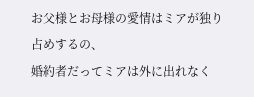お父様とお母様の愛情はミアが独り占めするの、
婚約者だってミアは外に出れなく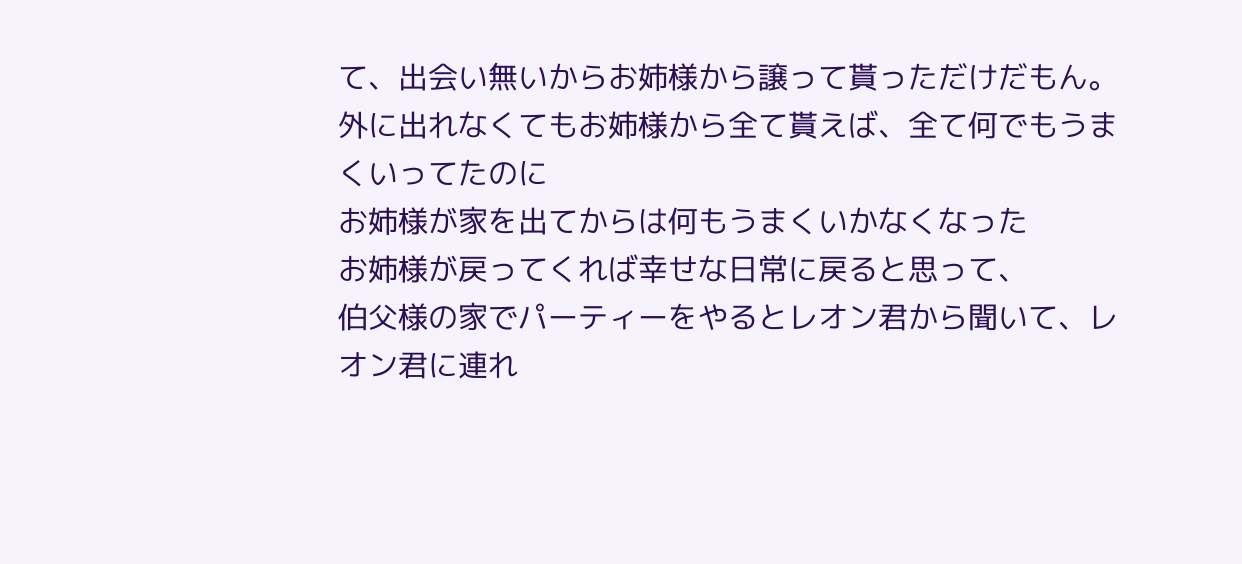て、出会い無いからお姉様から譲って貰っただけだもん。
外に出れなくてもお姉様から全て貰えば、全て何でもうまくいってたのに
お姉様が家を出てからは何もうまくいかなくなった
お姉様が戻ってくれば幸せな日常に戻ると思って、
伯父様の家でパーティーをやるとレオン君から聞いて、レオン君に連れ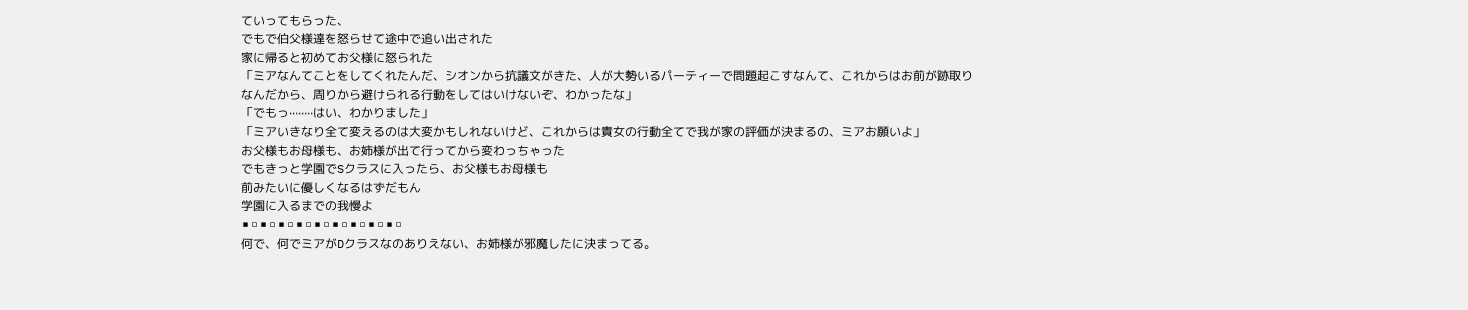ていってもらった、
でもで伯父様達を怒らせて途中で追い出された
家に帰ると初めてお父様に怒られた
「ミアなんてことをしてくれたんだ、シオンから抗議文がきた、人が大勢いるパーティーで問題起こすなんて、これからはお前が跡取りなんだから、周りから避けられる行動をしてはいけないぞ、わかったな」
「でもっ········はい、わかりました」
「ミアいきなり全て変えるのは大変かもしれないけど、これからは貴女の行動全てで我が家の評価が決まるの、ミアお願いよ」
お父様もお母様も、お姉様が出て行ってから変わっちゃった
でもきっと学園でSクラスに入ったら、お父様もお母様も
前みたいに優しくなるはずだもん
学園に入るまでの我慢よ
▪▫▪▫▪▫▪▫▪▫▪▫▪▫▪▫▪▫
何で、何でミアがDクラスなのありえない、お姉様が邪魔したに決まってる。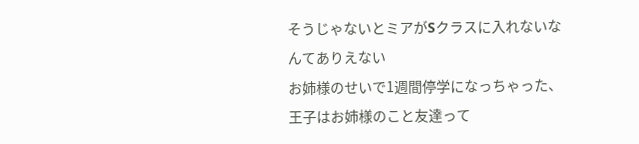そうじゃないとミアがSクラスに入れないなんてありえない
お姉様のせいで1週間停学になっちゃった、王子はお姉様のこと友達って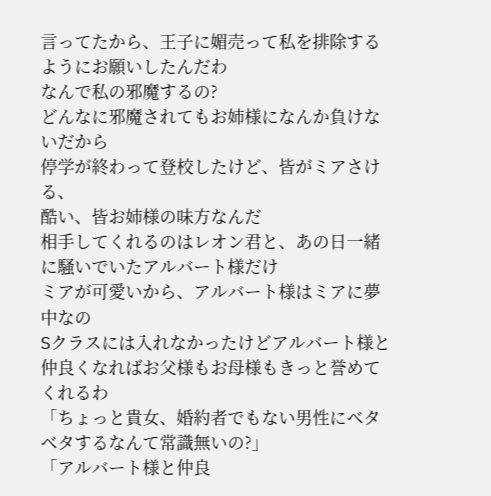言ってたから、王子に媚売って私を排除するようにお願いしたんだわ
なんで私の邪魔するの?
どんなに邪魔されてもお姉様になんか負けないだから
停学が終わって登校したけど、皆がミアさける、
酷い、皆お姉様の味方なんだ
相手してくれるのはレオン君と、あの日一緒に騒いでいたアルバート様だけ
ミアが可愛いから、アルバート様はミアに夢中なの
Sクラスには入れなかったけどアルバート様と仲良くなればお父様もお母様もきっと誉めてくれるわ
「ちょっと貴女、婚約者でもない男性にベタベタするなんて常識無いの?」
「アルバート様と仲良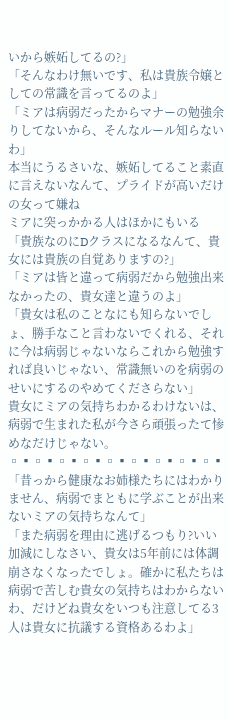いから嫉妬してるの?」
「そんなわけ無いです、私は貴族令嬢としての常識を言ってるのよ」
「ミアは病弱だったからマナーの勉強余りしてないから、そんなルール知らないわ」
本当にうるさいな、嫉妬してること素直に言えないなんて、プライドが高いだけの女って嫌ね
ミアに突っかかる人はほかにもいる
「貴族なのにDクラスになるなんて、貴女には貴族の自覚ありますの?」
「ミアは皆と違って病弱だから勉強出来なかったの、貴女達と違うのよ」
「貴女は私のことなにも知らないでしょ、勝手なこと言わないでくれる、それに今は病弱じゃないならこれから勉強すれば良いじゃない、常識無いのを病弱のせいにするのやめてくださらない」
貴女にミアの気持ちわかるわけないは、病弱で生まれた私が今さら頑張ったて惨めなだけじゃない。
▫▪▫▪▫▪▫▪▫▪▫▪▫▪▫▪▫▪
「昔っから健康なお姉様たちにはわかりません、病弱でまともに学ぶことが出来ないミアの気持ちなんて」
「また病弱を理由に逃げるつもり?いい加減にしなさい、貴女は5年前には体調崩さなくなったでしょ。確かに私たちは病弱で苦しむ貴女の気持ちはわからないわ、だけどね貴女をいつも注意してる3人は貴女に抗議する資格あるわよ」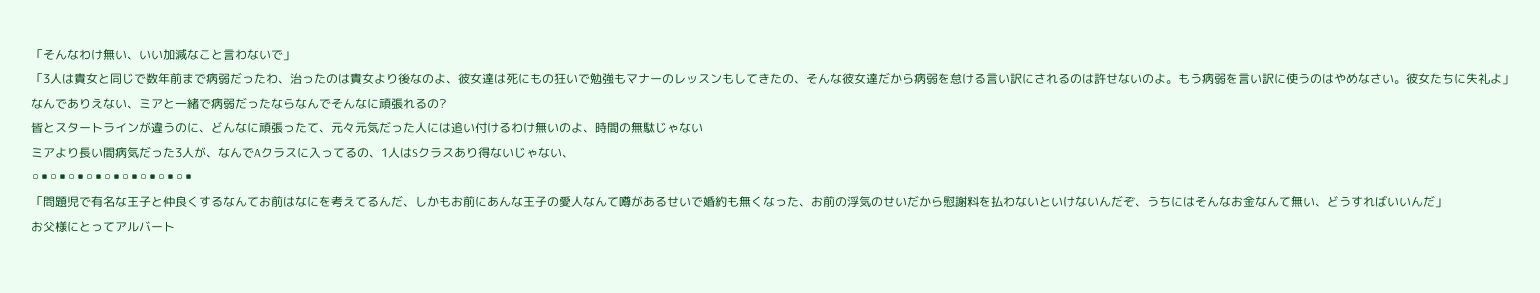「そんなわけ無い、いい加減なこと言わないで」
「3人は貴女と同じで数年前まで病弱だったわ、治ったのは貴女より後なのよ、彼女達は死にもの狂いで勉強もマナーのレッスンもしてきたの、そんな彼女達だから病弱を怠ける言い訳にされるのは許せないのよ。もう病弱を言い訳に使うのはやめなさい。彼女たちに失礼よ」
なんでありえない、ミアと一緒で病弱だったならなんでそんなに頑張れるの?
皆とスタートラインが違うのに、どんなに頑張ったて、元々元気だった人には追い付けるわけ無いのよ、時間の無駄じゃない
ミアより長い間病気だった3人が、なんでAクラスに入ってるの、1人はSクラスあり得ないじゃない、
▫▪▫▪▫▪▫▪▫▪▫▪▫▪▫▪▫▪
「問題児で有名な王子と仲良くするなんてお前はなにを考えてるんだ、しかもお前にあんな王子の愛人なんて噂があるせいで婚約も無くなった、お前の浮気のせいだから慰謝料を払わないといけないんだぞ、うちにはそんなお金なんて無い、どうすればいいんだ」
お父様にとってアルバート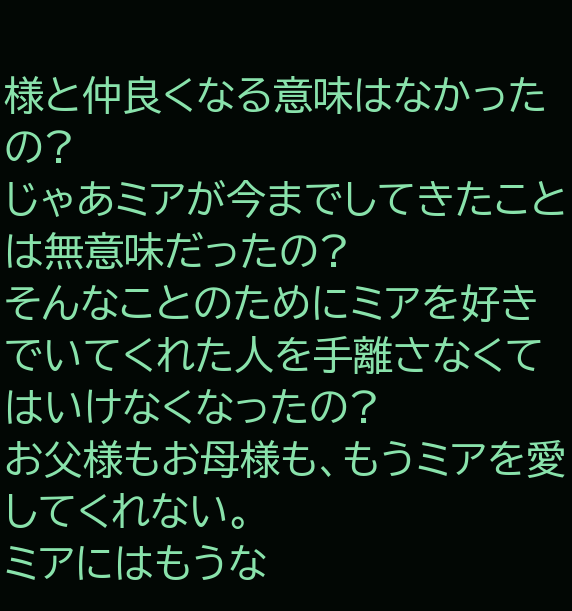様と仲良くなる意味はなかったの?
じゃあミアが今までしてきたことは無意味だったの?
そんなことのためにミアを好きでいてくれた人を手離さなくてはいけなくなったの?
お父様もお母様も、もうミアを愛してくれない。
ミアにはもうな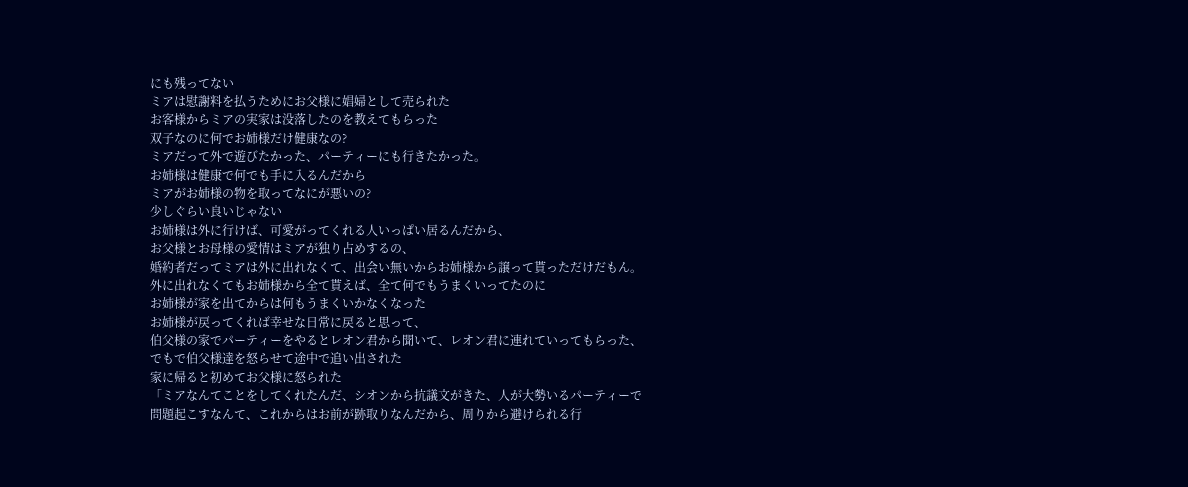にも残ってない
ミアは慰謝料を払うためにお父様に娼婦として売られた
お客様からミアの実家は没落したのを教えてもらった
双子なのに何でお姉様だけ健康なの?
ミアだって外で遊びたかった、パーティーにも行きたかった。
お姉様は健康で何でも手に入るんだから
ミアがお姉様の物を取ってなにが悪いの?
少しぐらい良いじゃない
お姉様は外に行けば、可愛がってくれる人いっぱい居るんだから、
お父様とお母様の愛情はミアが独り占めするの、
婚約者だってミアは外に出れなくて、出会い無いからお姉様から譲って貰っただけだもん。
外に出れなくてもお姉様から全て貰えば、全て何でもうまくいってたのに
お姉様が家を出てからは何もうまくいかなくなった
お姉様が戻ってくれば幸せな日常に戻ると思って、
伯父様の家でパーティーをやるとレオン君から聞いて、レオン君に連れていってもらった、
でもで伯父様達を怒らせて途中で追い出された
家に帰ると初めてお父様に怒られた
「ミアなんてことをしてくれたんだ、シオンから抗議文がきた、人が大勢いるパーティーで問題起こすなんて、これからはお前が跡取りなんだから、周りから避けられる行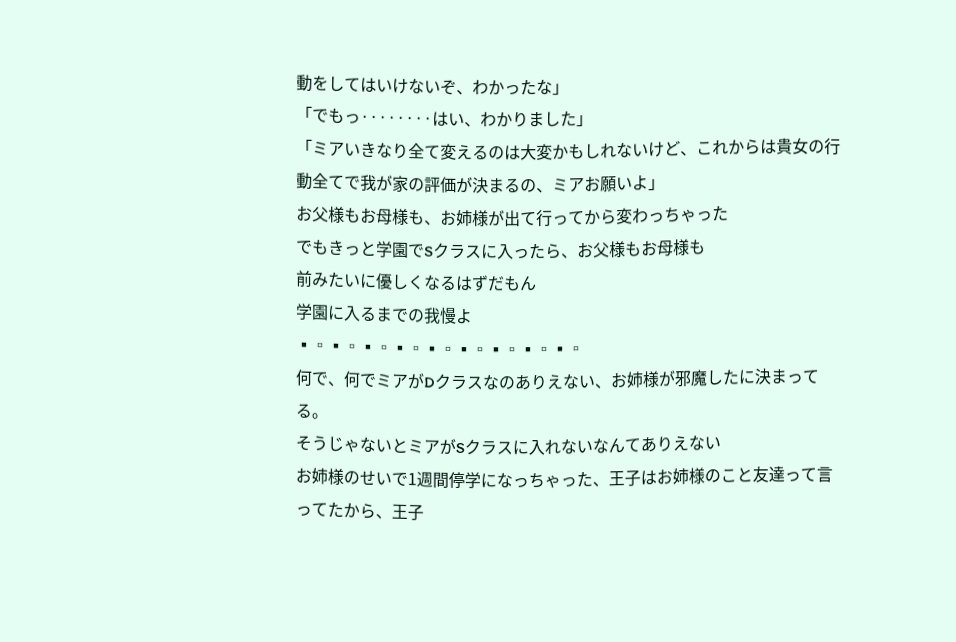動をしてはいけないぞ、わかったな」
「でもっ········はい、わかりました」
「ミアいきなり全て変えるのは大変かもしれないけど、これからは貴女の行動全てで我が家の評価が決まるの、ミアお願いよ」
お父様もお母様も、お姉様が出て行ってから変わっちゃった
でもきっと学園でSクラスに入ったら、お父様もお母様も
前みたいに優しくなるはずだもん
学園に入るまでの我慢よ
▪▫▪▫▪▫▪▫▪▫▪▫▪▫▪▫▪▫
何で、何でミアがDクラスなのありえない、お姉様が邪魔したに決まってる。
そうじゃないとミアがSクラスに入れないなんてありえない
お姉様のせいで1週間停学になっちゃった、王子はお姉様のこと友達って言ってたから、王子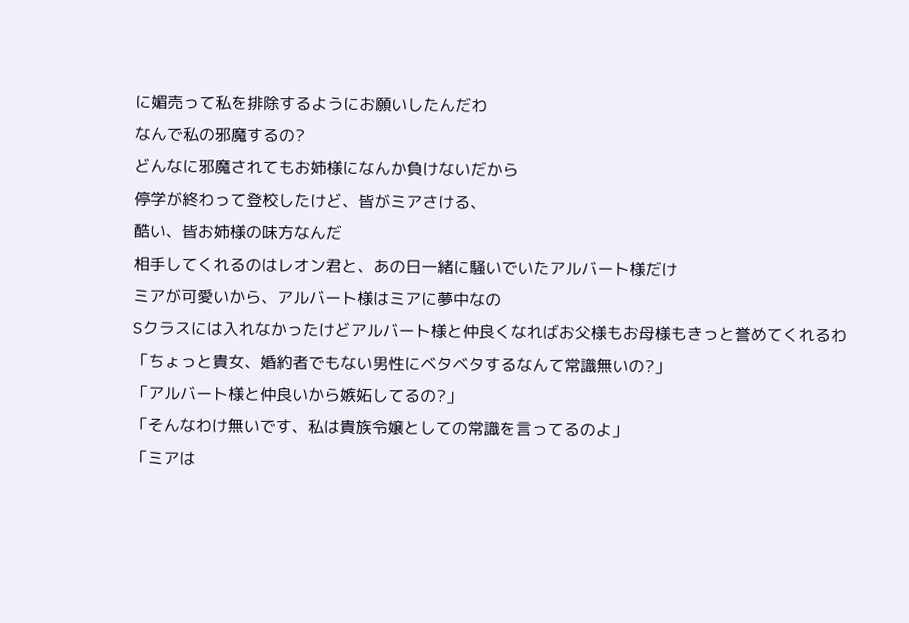に媚売って私を排除するようにお願いしたんだわ
なんで私の邪魔するの?
どんなに邪魔されてもお姉様になんか負けないだから
停学が終わって登校したけど、皆がミアさける、
酷い、皆お姉様の味方なんだ
相手してくれるのはレオン君と、あの日一緒に騒いでいたアルバート様だけ
ミアが可愛いから、アルバート様はミアに夢中なの
Sクラスには入れなかったけどアルバート様と仲良くなればお父様もお母様もきっと誉めてくれるわ
「ちょっと貴女、婚約者でもない男性にベタベタするなんて常識無いの?」
「アルバート様と仲良いから嫉妬してるの?」
「そんなわけ無いです、私は貴族令嬢としての常識を言ってるのよ」
「ミアは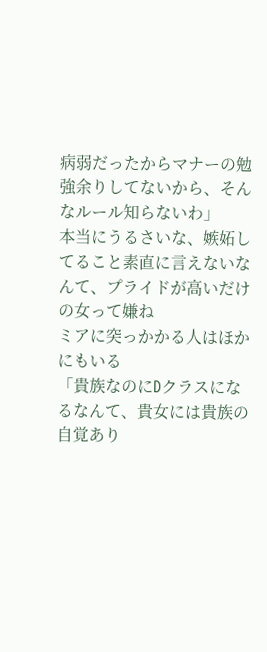病弱だったからマナーの勉強余りしてないから、そんなルール知らないわ」
本当にうるさいな、嫉妬してること素直に言えないなんて、プライドが高いだけの女って嫌ね
ミアに突っかかる人はほかにもいる
「貴族なのにDクラスになるなんて、貴女には貴族の自覚あり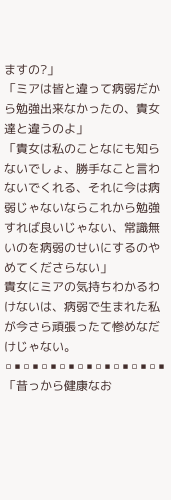ますの?」
「ミアは皆と違って病弱だから勉強出来なかったの、貴女達と違うのよ」
「貴女は私のことなにも知らないでしょ、勝手なこと言わないでくれる、それに今は病弱じゃないならこれから勉強すれば良いじゃない、常識無いのを病弱のせいにするのやめてくださらない」
貴女にミアの気持ちわかるわけないは、病弱で生まれた私が今さら頑張ったて惨めなだけじゃない。
▫▪▫▪▫▪▫▪▫▪▫▪▫▪▫▪▫▪
「昔っから健康なお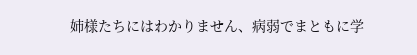姉様たちにはわかりません、病弱でまともに学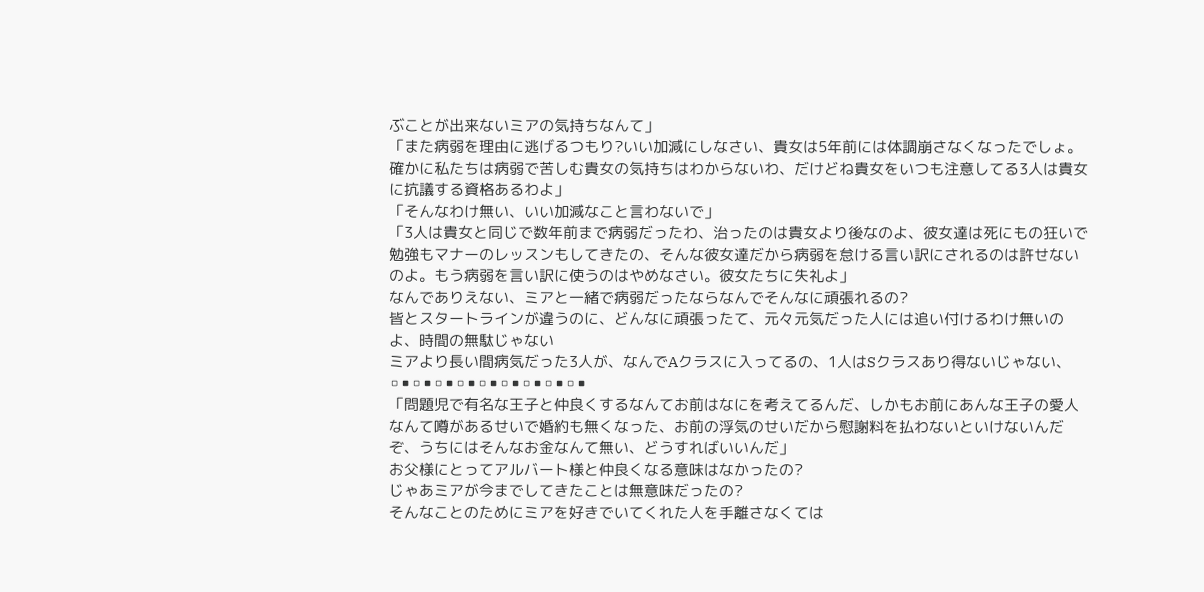ぶことが出来ないミアの気持ちなんて」
「また病弱を理由に逃げるつもり?いい加減にしなさい、貴女は5年前には体調崩さなくなったでしょ。確かに私たちは病弱で苦しむ貴女の気持ちはわからないわ、だけどね貴女をいつも注意してる3人は貴女に抗議する資格あるわよ」
「そんなわけ無い、いい加減なこと言わないで」
「3人は貴女と同じで数年前まで病弱だったわ、治ったのは貴女より後なのよ、彼女達は死にもの狂いで勉強もマナーのレッスンもしてきたの、そんな彼女達だから病弱を怠ける言い訳にされるのは許せないのよ。もう病弱を言い訳に使うのはやめなさい。彼女たちに失礼よ」
なんでありえない、ミアと一緒で病弱だったならなんでそんなに頑張れるの?
皆とスタートラインが違うのに、どんなに頑張ったて、元々元気だった人には追い付けるわけ無いのよ、時間の無駄じゃない
ミアより長い間病気だった3人が、なんでAクラスに入ってるの、1人はSクラスあり得ないじゃない、
▫▪▫▪▫▪▫▪▫▪▫▪▫▪▫▪▫▪
「問題児で有名な王子と仲良くするなんてお前はなにを考えてるんだ、しかもお前にあんな王子の愛人なんて噂があるせいで婚約も無くなった、お前の浮気のせいだから慰謝料を払わないといけないんだぞ、うちにはそんなお金なんて無い、どうすればいいんだ」
お父様にとってアルバート様と仲良くなる意味はなかったの?
じゃあミアが今までしてきたことは無意味だったの?
そんなことのためにミアを好きでいてくれた人を手離さなくては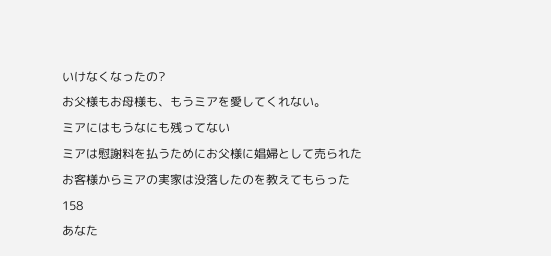いけなくなったの?
お父様もお母様も、もうミアを愛してくれない。
ミアにはもうなにも残ってない
ミアは慰謝料を払うためにお父様に娼婦として売られた
お客様からミアの実家は没落したのを教えてもらった
158
あなた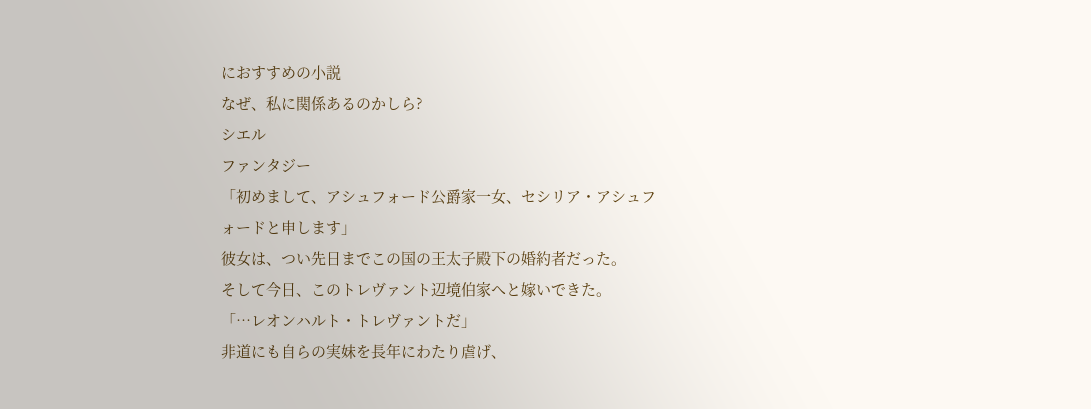におすすめの小説
なぜ、私に関係あるのかしら?
シエル
ファンタジー
「初めまして、アシュフォード公爵家一女、セシリア・アシュフォードと申します」
彼女は、つい先日までこの国の王太子殿下の婚約者だった。
そして今日、このトレヴァント辺境伯家へと嫁いできた。
「…レオンハルト・トレヴァントだ」
非道にも自らの実妹を長年にわたり虐げ、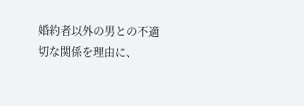婚約者以外の男との不適切な関係を理由に、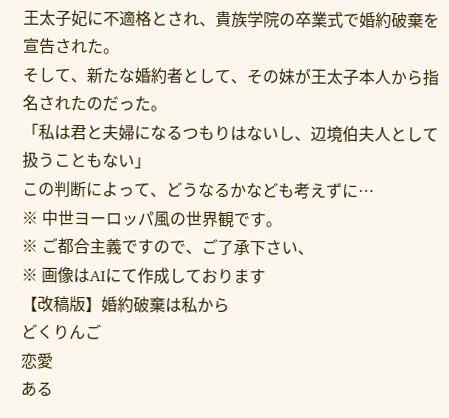王太子妃に不適格とされ、貴族学院の卒業式で婚約破棄を宣告された。
そして、新たな婚約者として、その妹が王太子本人から指名されたのだった。
「私は君と夫婦になるつもりはないし、辺境伯夫人として扱うこともない」
この判断によって、どうなるかなども考えずに…
※ 中世ヨーロッパ風の世界観です。
※ ご都合主義ですので、ご了承下さい、
※ 画像はAIにて作成しております
【改稿版】婚約破棄は私から
どくりんご
恋愛
ある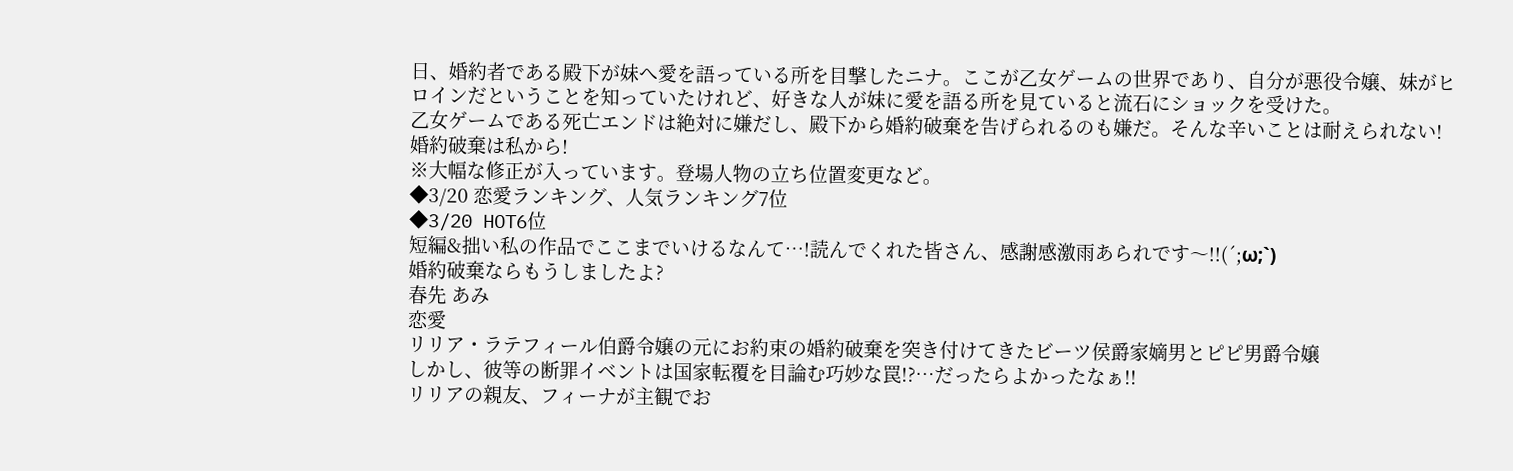日、婚約者である殿下が妹へ愛を語っている所を目撃したニナ。ここが乙女ゲームの世界であり、自分が悪役令嬢、妹がヒロインだということを知っていたけれど、好きな人が妹に愛を語る所を見ていると流石にショックを受けた。
乙女ゲームである死亡エンドは絶対に嫌だし、殿下から婚約破棄を告げられるのも嫌だ。そんな辛いことは耐えられない!
婚約破棄は私から!
※大幅な修正が入っています。登場人物の立ち位置変更など。
◆3/20 恋愛ランキング、人気ランキング7位
◆3/20 HOT6位
短編&拙い私の作品でここまでいけるなんて…!読んでくれた皆さん、感謝感激雨あられです〜!!(´;ω;`)
婚約破棄ならもうしましたよ?
春先 あみ
恋愛
リリア・ラテフィール伯爵令嬢の元にお約束の婚約破棄を突き付けてきたビーツ侯爵家嫡男とピピ男爵令嬢
しかし、彼等の断罪イベントは国家転覆を目論む巧妙な罠!?…だったらよかったなぁ!!
リリアの親友、フィーナが主観でお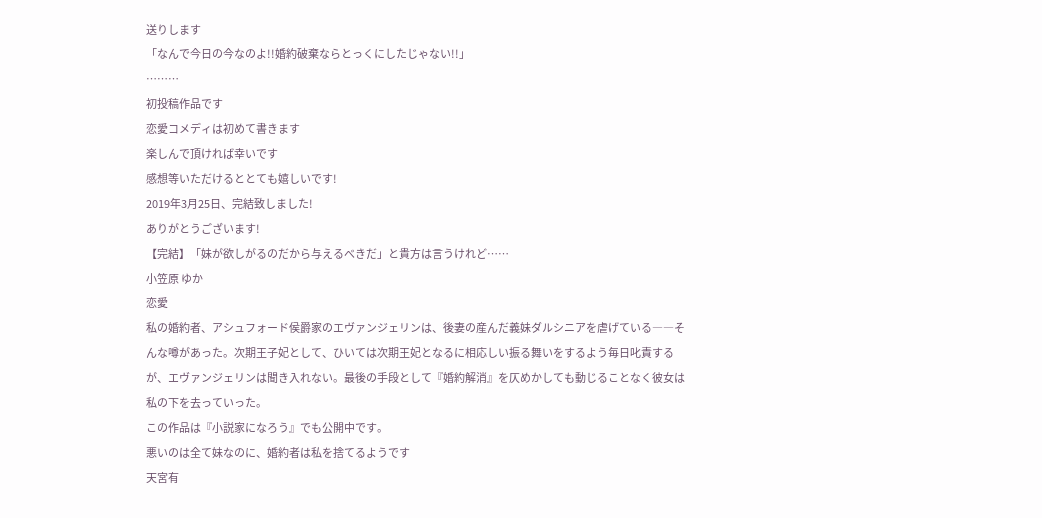送りします
「なんで今日の今なのよ!!婚約破棄ならとっくにしたじゃない!!」
………
初投稿作品です
恋愛コメディは初めて書きます
楽しんで頂ければ幸いです
感想等いただけるととても嬉しいです!
2019年3月25日、完結致しました!
ありがとうございます!
【完結】「妹が欲しがるのだから与えるべきだ」と貴方は言うけれど……
小笠原 ゆか
恋愛
私の婚約者、アシュフォード侯爵家のエヴァンジェリンは、後妻の産んだ義妹ダルシニアを虐げている――そんな噂があった。次期王子妃として、ひいては次期王妃となるに相応しい振る舞いをするよう毎日叱責するが、エヴァンジェリンは聞き入れない。最後の手段として『婚約解消』を仄めかしても動じることなく彼女は私の下を去っていった。
この作品は『小説家になろう』でも公開中です。
悪いのは全て妹なのに、婚約者は私を捨てるようです
天宮有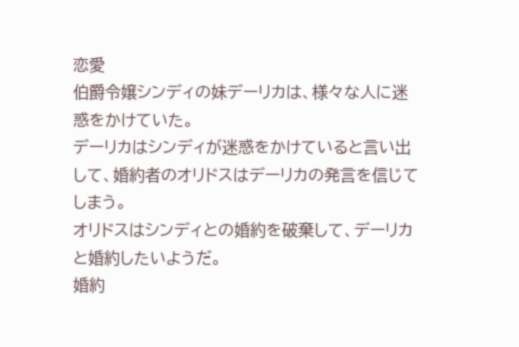恋愛
伯爵令嬢シンディの妹デーリカは、様々な人に迷惑をかけていた。
デーリカはシンディが迷惑をかけていると言い出して、婚約者のオリドスはデーリカの発言を信じてしまう。
オリドスはシンディとの婚約を破棄して、デーリカと婚約したいようだ。
婚約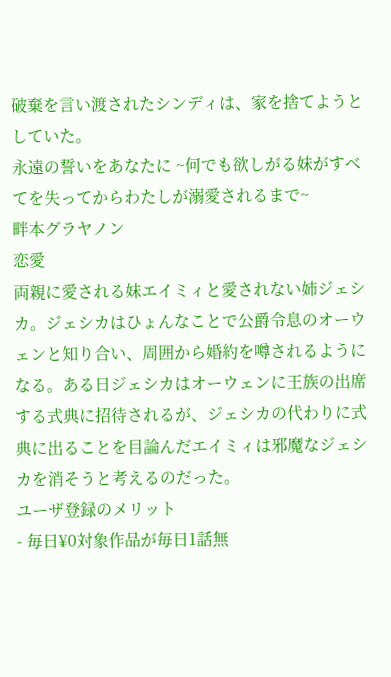破棄を言い渡されたシンディは、家を捨てようとしていた。
永遠の誓いをあなたに ~何でも欲しがる妹がすべてを失ってからわたしが溺愛されるまで~
畔本グラヤノン
恋愛
両親に愛される妹エイミィと愛されない姉ジェシカ。ジェシカはひょんなことで公爵令息のオーウェンと知り合い、周囲から婚約を噂されるようになる。ある日ジェシカはオーウェンに王族の出席する式典に招待されるが、ジェシカの代わりに式典に出ることを目論んだエイミィは邪魔なジェシカを消そうと考えるのだった。
ユーザ登録のメリット
- 毎日¥0対象作品が毎日1話無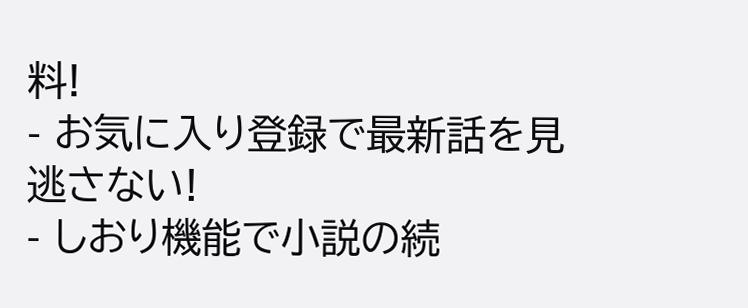料!
- お気に入り登録で最新話を見逃さない!
- しおり機能で小説の続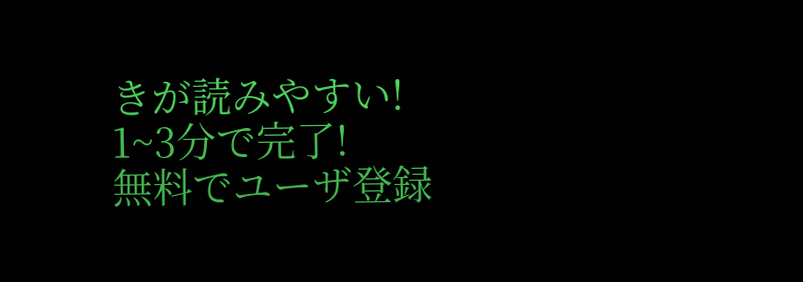きが読みやすい!
1~3分で完了!
無料でユーザ登録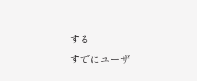する
すでにユーザ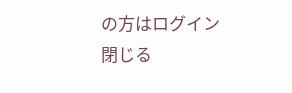の方はログイン
閉じる